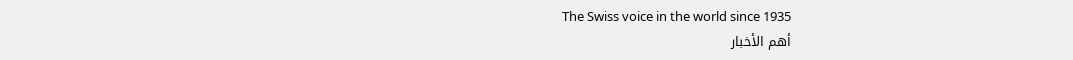The Swiss voice in the world since 1935
أهم الأخبار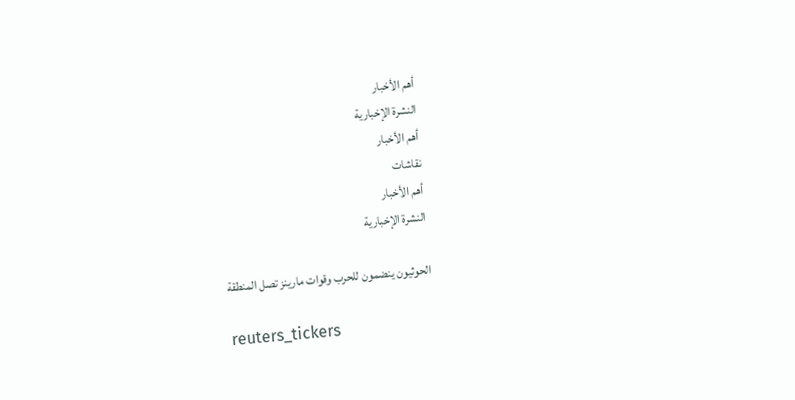أهم الأخبار
النشرة الإخبارية
أهم الأخبار
نقاشات
أهم الأخبار
النشرة الإخبارية

الحوثيون ينضمون للحرب وقوات مارينز تصل المنطقة

reuters_tickers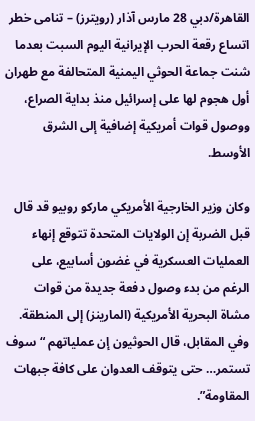القاهرة/دبي 28 مارس آذار (رويترز) – تنامى خطر اتساع رقعة الحرب الإيرانية اليوم السبت بعدما شنت جماعة الحوثي اليمنية المتحالفة مع طهران أول هجوم لها على إسرائيل منذ بداية الصراع، ووصول قوات أمريكية إضافية إلى الشرق الأوسط.

وكان وزير الخارجية الأمريكي ماركو روبيو قد قال قبل الضربة إن الولايات المتحدة تتوقع إنهاء العمليات العسكرية في غضون أسابيع، على الرغم من بدء وصول دفعة جديدة من قوات مشاة البحرية الأمريكية (المارينز) إلى المنطقة. وفي المقابل، قال الحوثيون إن عملياتهم “سوف تستمر… حتى يتوقف العدوان على كافة جبهات المقاومة”.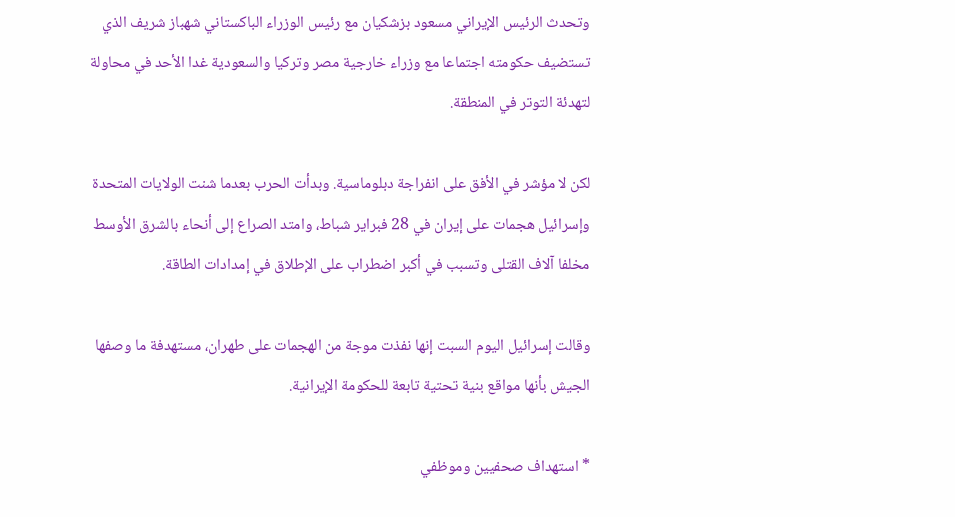وتحدث الرئيس الإيراني مسعود بزشكيان مع رئيس الوزراء الباكستاني شهباز شريف الذي تستضيف حكومته اجتماعا مع وزراء خارجية مصر وتركيا والسعودية غدا الأحد في محاولة لتهدئة التوتر في المنطقة.

لكن لا مؤشر في الأفق على انفراجة دبلوماسية. وبدأت الحرب بعدما شنت الولايات المتحدة وإسرائيل هجمات على إيران في 28 فبراير شباط، وامتد الصراع إلى أنحاء بالشرق الأوسط مخلفا آلاف القتلى وتسبب في أكبر اضطراب على الإطلاق في إمدادات الطاقة.

وقالت إسرائيل اليوم السبت إنها نفذت موجة من الهجمات على طهران، مستهدفة ما وصفها الجيش بأنها مواقع بنية تحتية تابعة للحكومة الإيرانية.

* استهداف صحفيين وموظفي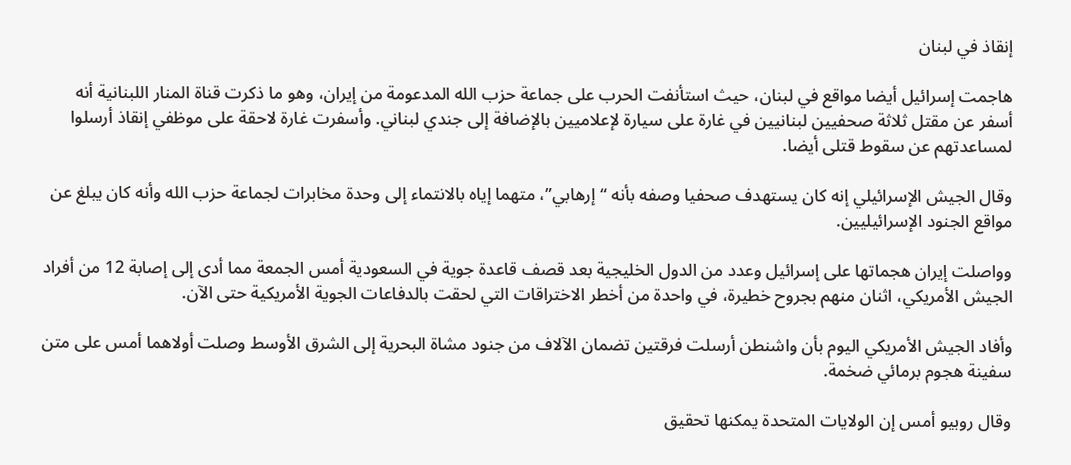إنقاذ في لبنان

هاجمت إسرائيل أيضا مواقع في لبنان، حيث استأنفت الحرب على جماعة حزب الله المدعومة من إيران، وهو ما ذكرت قناة المنار اللبنانية أنه أسفر عن مقتل ثلاثة صحفيين لبنانيين في غارة على سيارة لإعلاميين بالإضافة إلى جندي لبناني. وأسفرت غارة لاحقة على موظفي إنقاذ أرسلوا لمساعدتهم عن سقوط قتلى أيضا.

وقال الجيش الإسرائيلي إنه كان يستهدف صحفيا وصفه بأنه “إرهابي”، متهما إياه بالانتماء إلى وحدة مخابرات لجماعة حزب الله وأنه كان يبلغ عن مواقع الجنود الإسرائيليين.

وواصلت إيران هجماتها على إسرائيل وعدد من الدول الخليجية بعد قصف قاعدة جوية في السعودية أمس الجمعة مما أدى إلى إصابة 12 من أفراد الجيش الأمريكي، اثنان منهم بجروح خطيرة، في واحدة من أخطر الاختراقات التي لحقت بالدفاعات الجوية الأمريكية حتى الآن.

وأفاد الجيش الأمريكي اليوم بأن واشنطن أرسلت فرقتين تضمان الآلاف من جنود مشاة البحرية إلى الشرق الأوسط وصلت أولاهما أمس على متن سفينة هجوم برمائي ضخمة.

وقال روبيو أمس إن الولايات المتحدة يمكنها تحقيق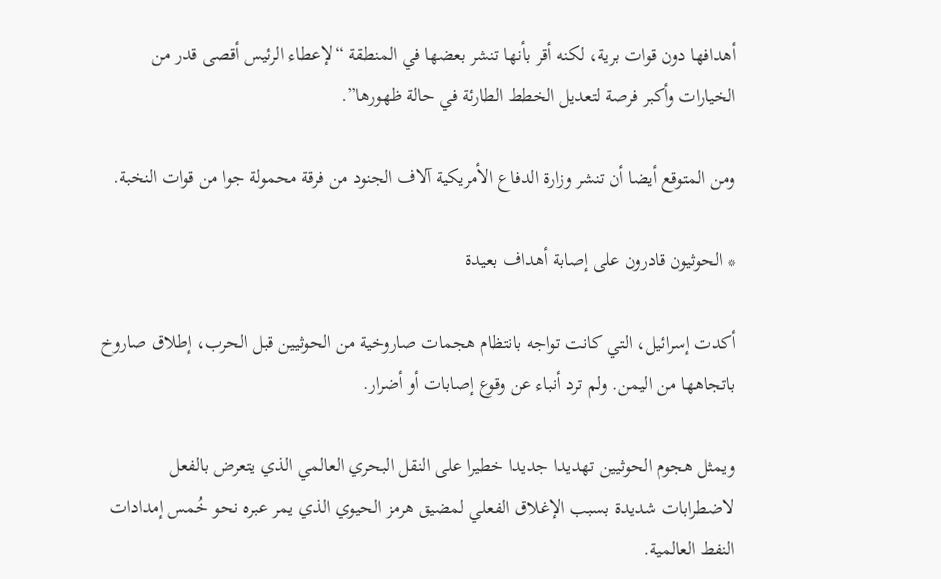أهدافها دون قوات برية، لكنه أقر بأنها تنشر بعضها في المنطقة “لإعطاء الرئيس أقصى قدر من الخيارات وأكبر فرصة لتعديل الخطط الطارئة في حالة ظهورها”.

ومن المتوقع أيضا أن تنشر وزارة الدفاع الأمريكية آلاف الجنود من فرقة محمولة جوا من قوات النخبة.

* الحوثيون قادرون على إصابة أهداف بعيدة

أكدت إسرائيل، التي كانت تواجه بانتظام هجمات صاروخية من الحوثيين قبل الحرب، إطلاق صاروخ باتجاهها من اليمن. ولم ترد أنباء عن وقوع إصابات أو أضرار.

ويمثل هجوم الحوثيين تهديدا جديدا خطيرا على النقل البحري العالمي الذي يتعرض بالفعل لاضطرابات شديدة بسبب الإغلاق الفعلي لمضيق هرمز الحيوي الذي يمر عبره نحو خُمس إمدادات النفط العالمية.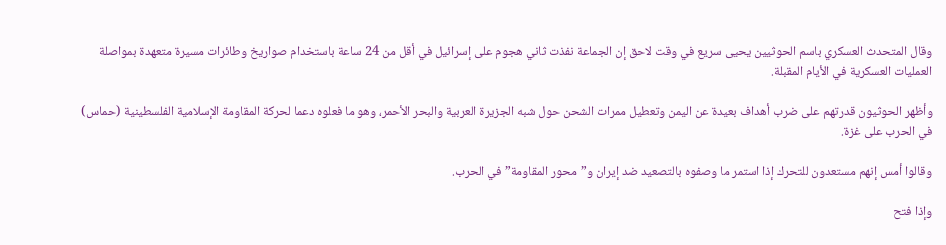وقال المتحدث العسكري باسم الحوثيين يحيى سريع في وقت لاحق إن الجماعة نفذت ثاني هجوم على إسرائيل في أقل من 24 ساعة باستخدام صواريخ وطائرات مسيرة متعهدة بمواصلة العمليات العسكرية في الأيام المقبلة.

وأظهر الحوثيون قدرتهم على ضرب أهداف بعيدة عن اليمن وتعطيل ممرات الشحن حول شبه الجزيرة العربية والبحر الأحمر، وهو ما فعلوه دعما لحركة المقاومة الإسلامية الفلسطينية (حماس) في الحرب على غزة.

وقالوا أمس إنهم مستعدون للتحرك إذا استمر ما وصفوه بالتصعيد ضد إيران و”محور المقاومة” في الحرب.

وإذا فتح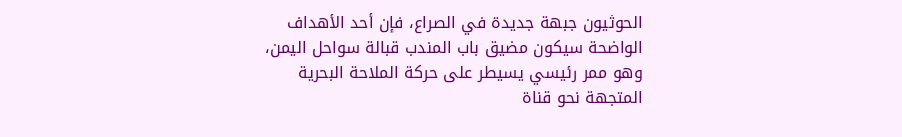الحوثيون جبهة جديدة في الصراع، فإن أحد الأهداف الواضحة سيكون مضيق باب المندب قبالة سواحل اليمن، وهو ممر رئيسي يسيطر على حركة الملاحة البحرية المتجهة نحو قناة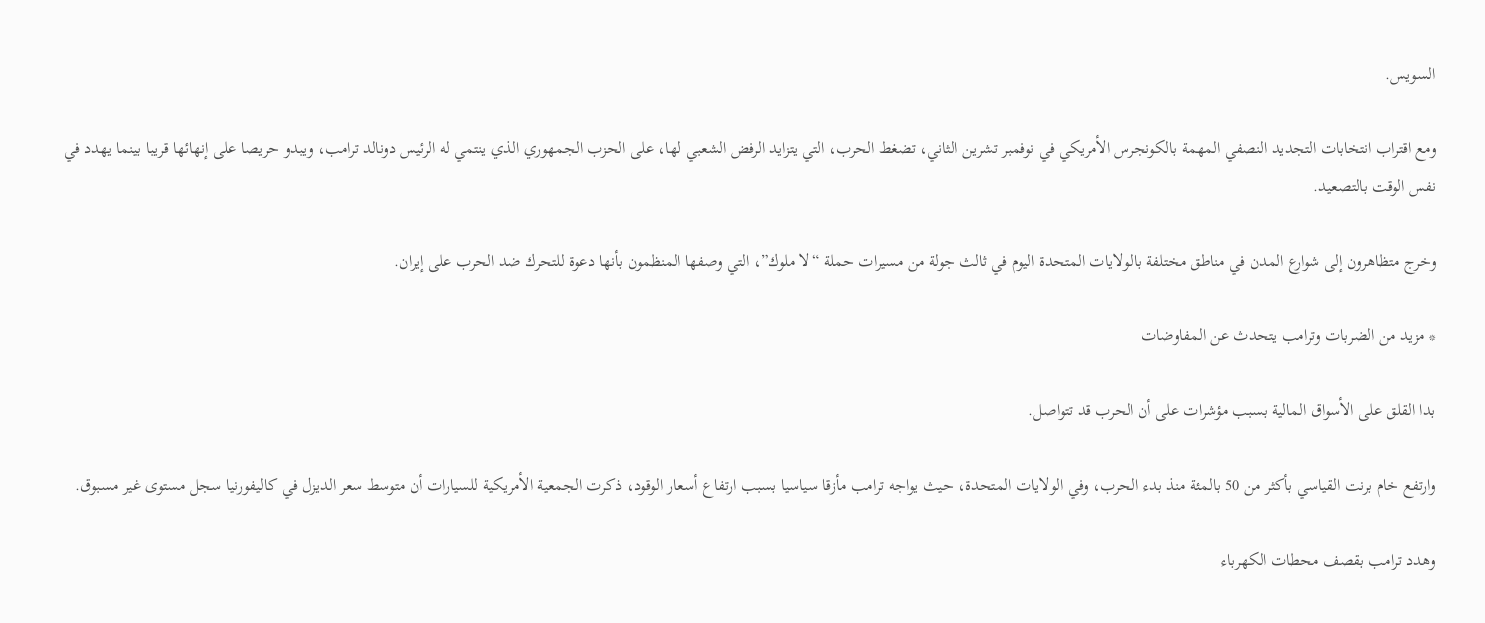السويس.

ومع اقتراب انتخابات التجديد النصفي المهمة بالكونجرس الأمريكي في نوفمبر تشرين الثاني، تضغط الحرب، التي يتزايد الرفض الشعبي لها، على الحزب الجمهوري الذي ينتمي له الرئيس دونالد ترامب، ويبدو حريصا على إنهائها قريبا بينما يهدد في نفس الوقت بالتصعيد.

وخرج متظاهرون إلى شوارع المدن في مناطق مختلفة بالولايات المتحدة اليوم في ثالث جولة من مسيرات حملة “لا ملوك”، التي وصفها المنظمون بأنها دعوة للتحرك ضد الحرب على إيران.

* مزيد من الضربات وترامب يتحدث عن المفاوضات

بدا القلق على الأسواق المالية بسبب مؤشرات على أن الحرب قد تتواصل.

وارتفع خام برنت القياسي بأكثر من 50 بالمئة منذ بدء الحرب، وفي الولايات المتحدة، حيث يواجه ترامب مأزقا سياسيا بسبب ارتفاع أسعار الوقود، ذكرت الجمعية الأمريكية للسيارات أن متوسط سعر الديزل في كاليفورنيا سجل مستوى غير مسبوق.

وهدد ترامب بقصف محطات الكهرباء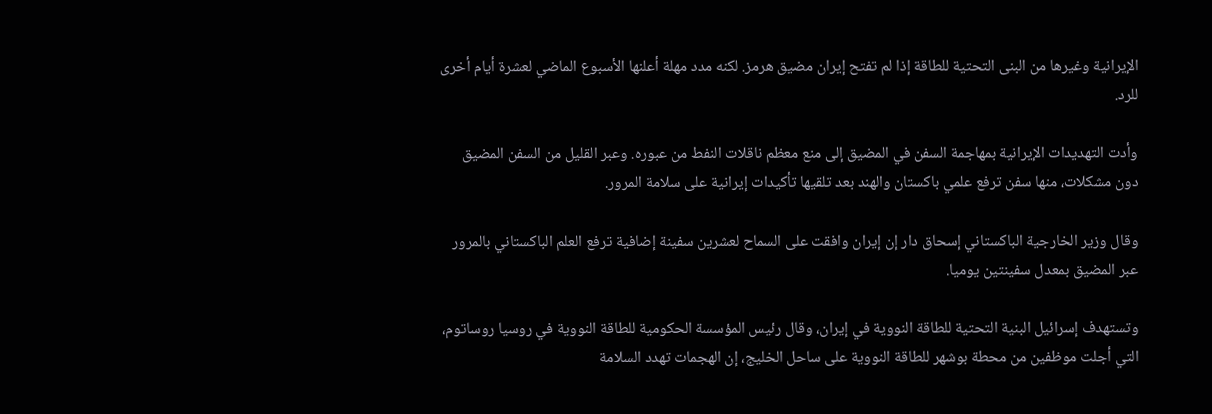الإيرانية وغيرها من البنى التحتية للطاقة إذا لم تفتح إيران مضيق هرمز. لكنه مدد مهلة أعلنها الأسبوع الماضي لعشرة أيام أخرى للرد.

وأدت التهديدات الإيرانية بمهاجمة السفن في المضيق إلى منع معظم ناقلات النفط من عبوره. وعبر القليل من السفن المضيق دون مشكلات، منها سفن ترفع علمي باكستان والهند بعد تلقيها تأكيدات إيرانية على سلامة المرور.

وقال وزير الخارجية الباكستاني إسحاق دار إن إيران وافقت على السماح لعشرين سفينة إضافية ترفع العلم الباكستاني بالمرور عبر المضيق بمعدل سفينتين يوميا.

وتستهدف إسرائيل البنية التحتية للطاقة النووية في إيران، وقال رئيس المؤسسة الحكومية للطاقة النووية في روسيا روساتوم، التي أجلت موظفين من محطة بوشهر للطاقة النووية على ساحل الخليج، إن الهجمات تهدد السلامة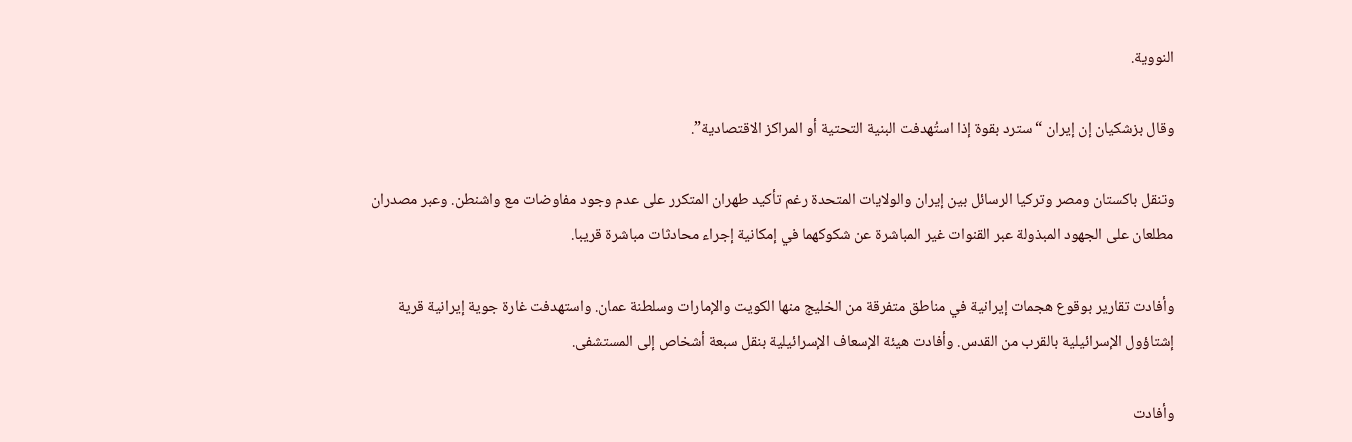النووية.

وقال بزشكيان إن إيران “سترد بقوة إذا استُهدفت البنية التحتية أو المراكز الاقتصادية”.

وتنقل باكستان ومصر وتركيا الرسائل بين إيران والولايات المتحدة رغم تأكيد طهران المتكرر على عدم وجود مفاوضات مع واشنطن. وعبر مصدران مطلعان على الجهود المبذولة عبر القنوات غير المباشرة عن شكوكهما في إمكانية إجراء محادثات مباشرة قريبا.

وأفادت تقارير بوقوع هجمات إيرانية في مناطق متفرقة من الخليج منها الكويت والإمارات وسلطنة عمان. واستهدفت غارة جوية إيرانية قرية إشتاؤول الإسرائيلية بالقرب من القدس. وأفادت هيئة الإسعاف الإسرائيلية بنقل سبعة أشخاص إلى المستشفى.

وأفادت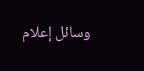وسائل إعلام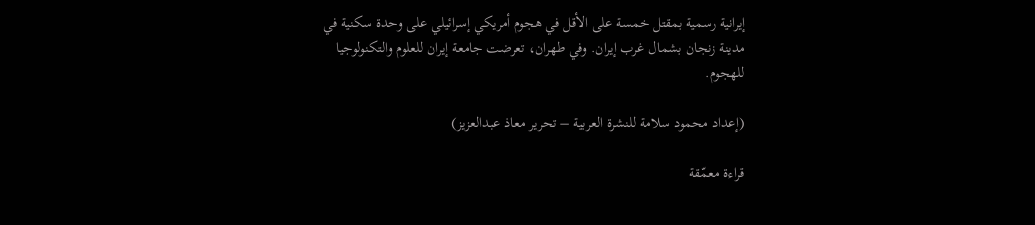إيرانية رسمية بمقتل خمسة على الأقل في هجوم أمريكي إسرائيلي على وحدة سكنية في مدينة زنجان بشمال غرب إيران. وفي طهران، تعرضت جامعة إيران للعلوم والتكنولوجيا للهجوم.

(إعداد محمود سلامة للنشرة العربية – تحرير معاذ عبدالعزيز)

قراءة معمّقة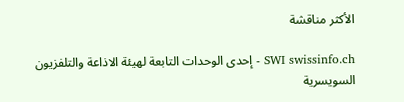الأكثر مناقشة

SWI swissinfo.ch - إحدى الوحدات التابعة لهيئة الاذاعة والتلفزيون السويسرية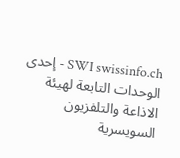SWI swissinfo.ch - إحدى الوحدات التابعة لهيئة الاذاعة والتلفزيون السويسرية